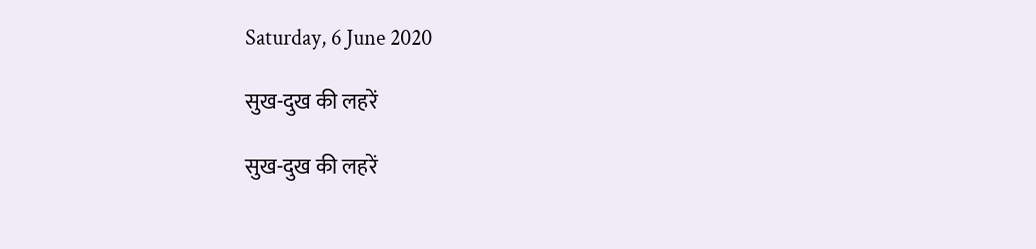Saturday, 6 June 2020

सुख-दुख की लहरें

सुख-दुख की लहरें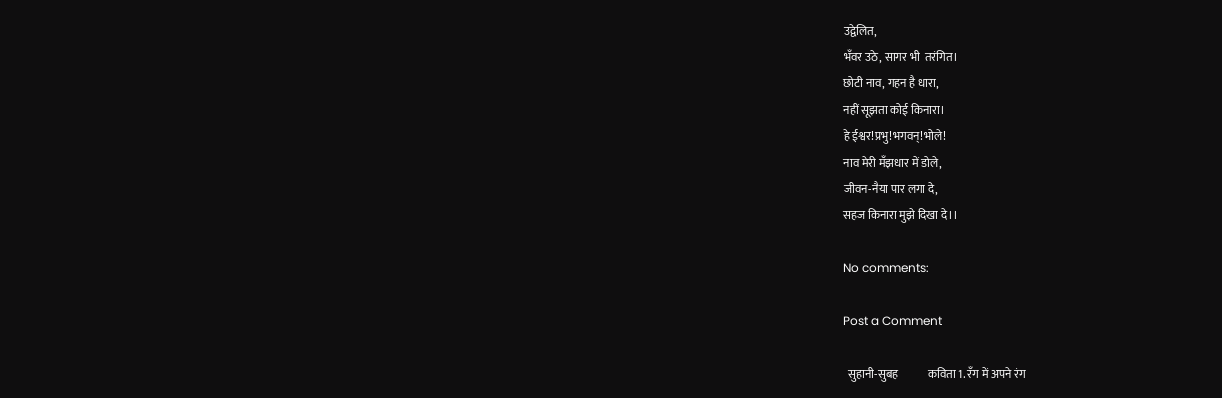उद्वेलित,
भँवर उठे, सागर भी  तरंगित।
छोटी नाव, गहन है धारा,
नहीं सूझता कोई किनारा।
हे ईश्वर!प्रभु!भगवन्!भोले!
नाव मेरी मँझधार में डोले,
जीवन-नैया पार लगा दे,
सहज किनारा मुझे दिखा दे।।

No comments:

Post a Comment

  सुहानी-सुबह             कविता 1. रँग में अपने रंग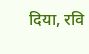दिया, रवि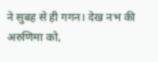ने सुबह से ही गगन। देख नभ की अरुणिमा को,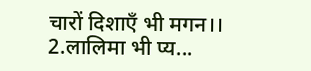चारों दिशाएँ भी मगन।। 2.लालिमा भी प्य...